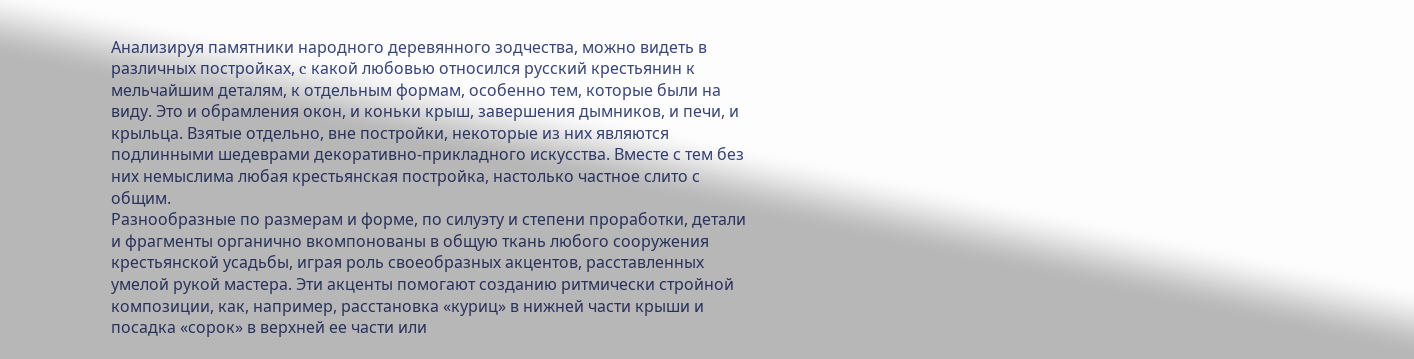Анализируя памятники народного деревянного зодчества, можно видеть в различных постройках, c какой любовью относился русский крестьянин к мельчайшим деталям, к отдельным формам, особенно тем, которые были на виду. Это и обрамления окон, и коньки крыш, завершения дымников, и печи, и крыльца. Взятые отдельно, вне постройки, некоторые из них являются подлинными шедеврами декоративно-прикладного искусства. Вместе с тем без них немыслима любая крестьянская постройка, настолько частное слито с общим.
Разнообразные по размерам и форме, по силуэту и степени проработки, детали и фрагменты органично вкомпонованы в общую ткань любого сооружения крестьянской усадьбы, играя роль своеобразных акцентов, расставленных умелой рукой мастера. Эти акценты помогают созданию ритмически стройной композиции, как, например, расстановка «куриц» в нижней части крыши и посадка «сорок» в верхней ее части или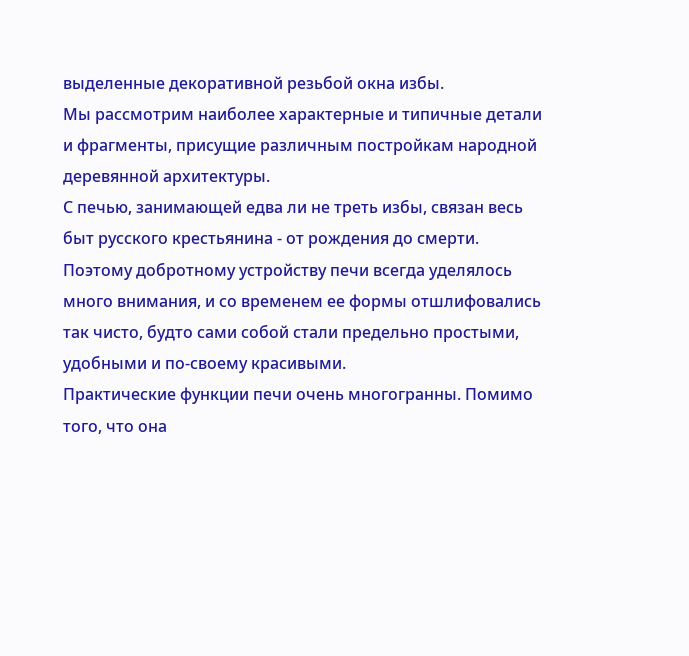выделенные декоративной резьбой окна избы.
Мы рассмотрим наиболее характерные и типичные детали и фрагменты, присущие различным постройкам народной деревянной архитектуры.
С печью, занимающей едва ли не треть избы, связан весь быт русского крестьянина - от рождения до смерти. Поэтому добротному устройству печи всегда уделялось много внимания, и со временем ее формы отшлифовались так чисто, будто сами собой стали предельно простыми, удобными и по-своему красивыми.
Практические функции печи очень многогранны. Помимо того, что она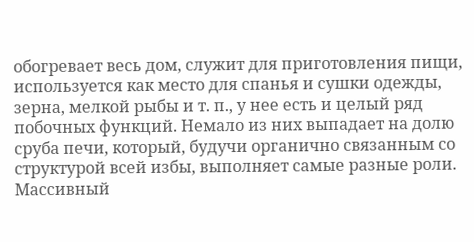обогревает весь дом, служит для приготовления пищи, используется как место для спанья и сушки одежды, зерна, мелкой рыбы и т. п., у нее есть и целый ряд побочных функций. Немало из них выпадает на долю сруба печи, который, будучи органично связанным со структурой всей избы, выполняет самые разные роли.
Массивный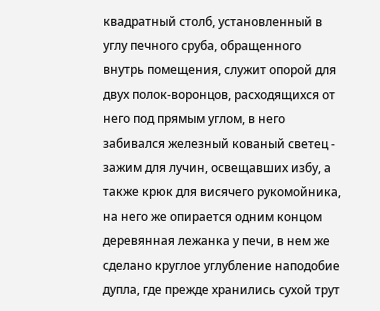квадратный столб, установленный в углу печного сруба, обращенного внутрь помещения, служит опорой для двух полок-воронцов, расходящихся от него под прямым углом, в него забивался железный кованый светец - зажим для лучин, освещавших избу, а также крюк для висячего рукомойника, на него же опирается одним концом деревянная лежанка у печи, в нем же сделано круглое углубление наподобие дупла, где прежде хранились сухой трут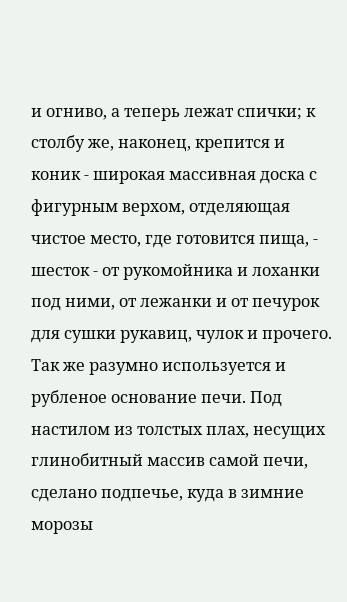и огниво, а теперь лежат спички; к столбу же, наконец, крепится и коник - широкая массивная доска с фигурным верхом, отделяющая чистое место, где готовится пища, - шесток - от рукомойника и лоханки под ними, от лежанки и от печурок для сушки рукавиц, чулок и прочего.
Так же разумно используется и рубленое основание печи. Под настилом из толстых плах, несущих глинобитный массив самой печи, сделано подпечье, куда в зимние морозы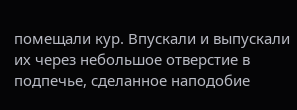помещали кур. Впускали и выпускали их через небольшое отверстие в подпечье, сделанное наподобие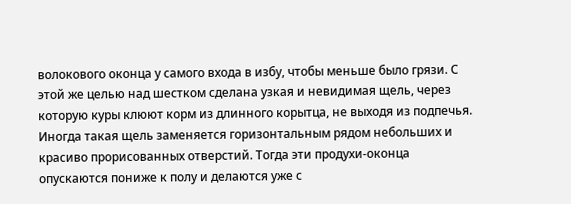волокового оконца у самого входа в избу, чтобы меньше было грязи. С этой же целью над шестком сделана узкая и невидимая щель, через которую куры клюют корм из длинного корытца, не выходя из подпечья.
Иногда такая щель заменяется горизонтальным рядом небольших и красиво прорисованных отверстий. Тогда эти продухи-оконца опускаются пониже к полу и делаются уже с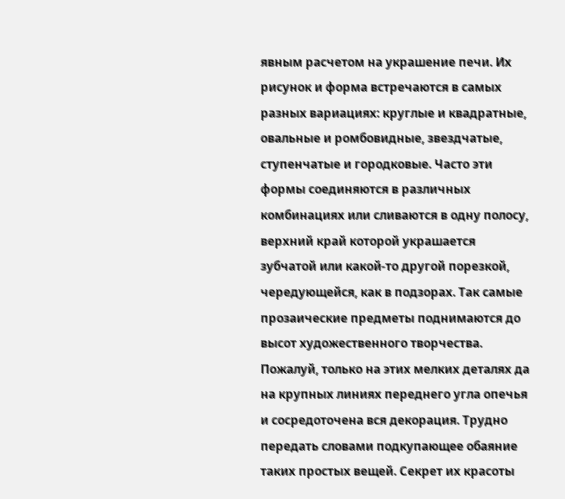явным расчетом на украшение печи. Их рисунок и форма встречаются в самых разных вариациях: круглые и квадратные, овальные и ромбовидные, звездчатые, ступенчатые и городковые. Часто эти формы соединяются в различных комбинациях или сливаются в одну полосу, верхний край которой украшается зубчатой или какой-то другой порезкой, чередующейся, как в подзорах. Так самые прозаические предметы поднимаются до высот художественного творчества.
Пожалуй, только на этих мелких деталях да на крупных линиях переднего угла опечья и сосредоточена вся декорация. Трудно передать словами подкупающее обаяние таких простых вещей. Секрет их красоты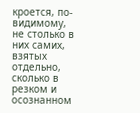кроется, по-видимому, не столько в них самих, взятых отдельно, сколько в резком и осознанном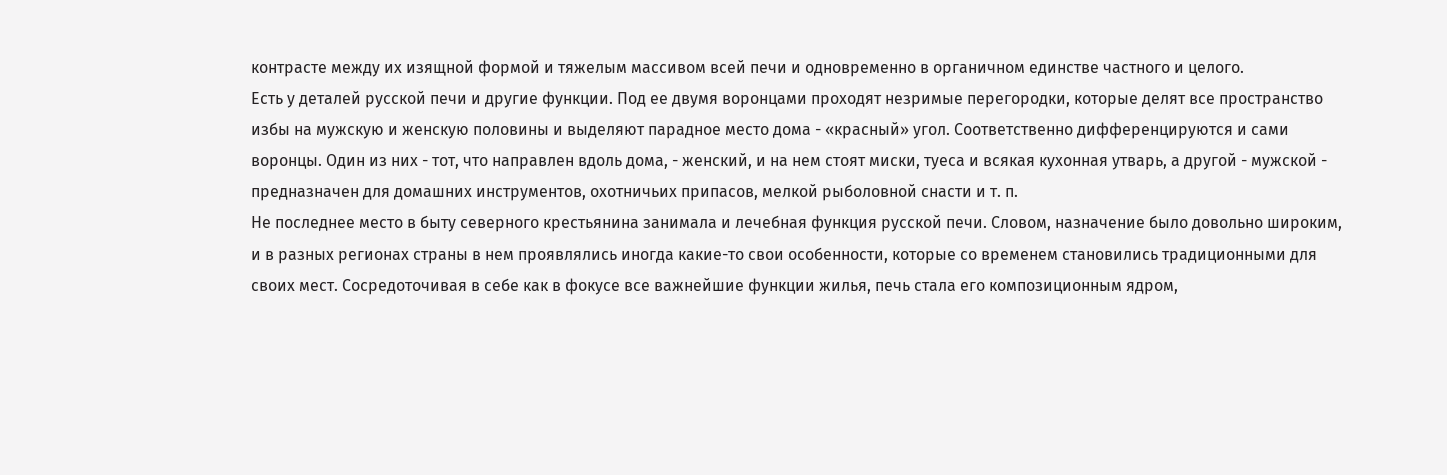контрасте между их изящной формой и тяжелым массивом всей печи и одновременно в органичном единстве частного и целого.
Есть у деталей русской печи и другие функции. Под ее двумя воронцами проходят незримые перегородки, которые делят все пространство избы на мужскую и женскую половины и выделяют парадное место дома - «красный» угол. Соответственно дифференцируются и сами воронцы. Один из них - тот, что направлен вдоль дома, - женский, и на нем стоят миски, туеса и всякая кухонная утварь, а другой - мужской - предназначен для домашних инструментов, охотничьих припасов, мелкой рыболовной снасти и т. п.
Не последнее место в быту северного крестьянина занимала и лечебная функция русской печи. Словом, назначение было довольно широким, и в разных регионах страны в нем проявлялись иногда какие-то свои особенности, которые со временем становились традиционными для своих мест. Сосредоточивая в себе как в фокусе все важнейшие функции жилья, печь стала его композиционным ядром,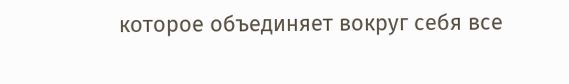которое объединяет вокруг себя все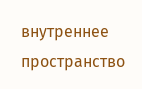внутреннее пространство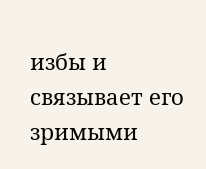избы и связывает его зримыми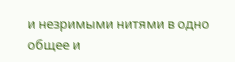и незримыми нитями в одно общее и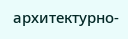архитектурно-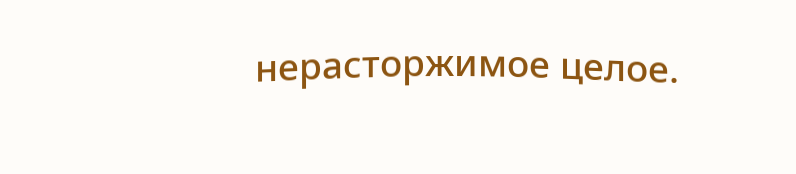нерасторжимое целое.